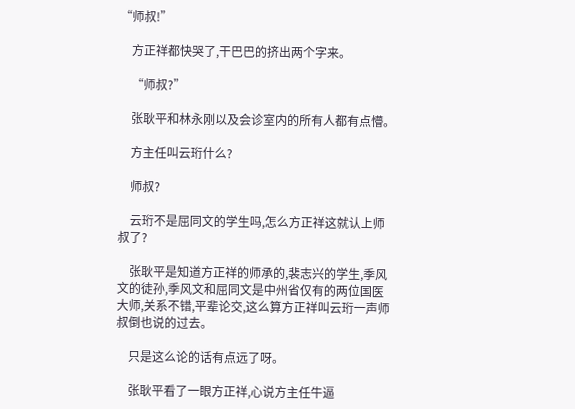“师叔!”

    方正祥都快哭了,干巴巴的挤出两个字来。

    “师叔?”

    张耿平和林永刚以及会诊室内的所有人都有点懵。

    方主任叫云珩什么?

    师叔?

    云珩不是屈同文的学生吗,怎么方正祥这就认上师叔了?

    张耿平是知道方正祥的师承的,裴志兴的学生,季风文的徒孙,季风文和屈同文是中州省仅有的两位国医大师,关系不错,平辈论交,这么算方正祥叫云珩一声师叔倒也说的过去。

    只是这么论的话有点远了呀。

    张耿平看了一眼方正祥,心说方主任牛逼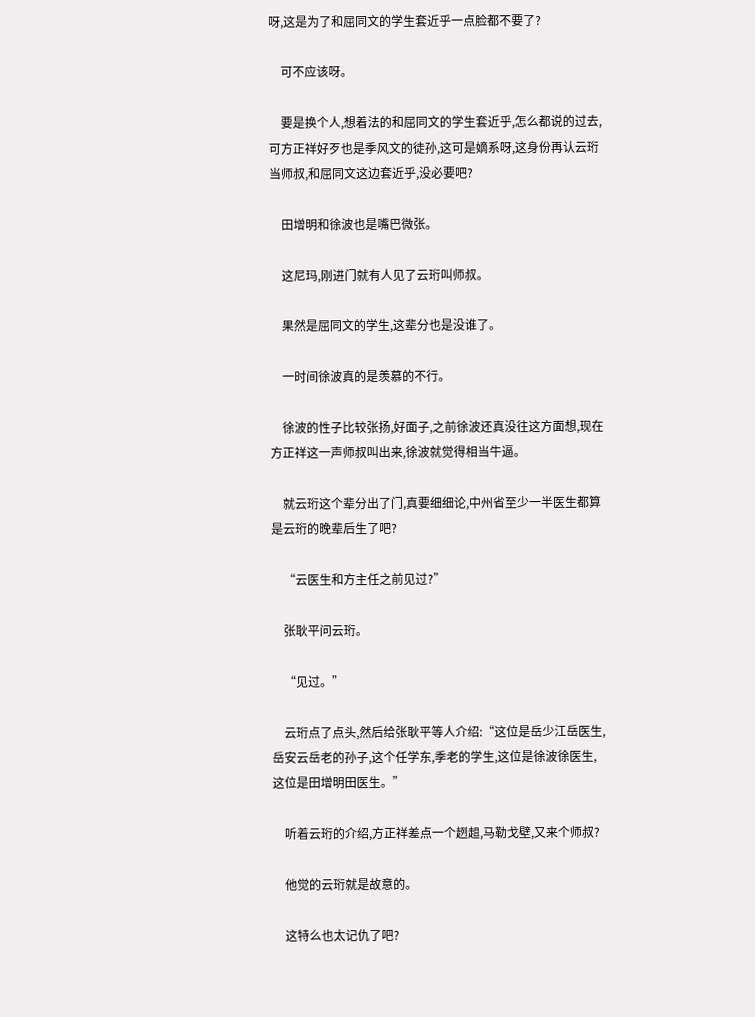呀,这是为了和屈同文的学生套近乎一点脸都不要了?

    可不应该呀。

    要是换个人,想着法的和屈同文的学生套近乎,怎么都说的过去,可方正祥好歹也是季风文的徒孙,这可是嫡系呀,这身份再认云珩当师叔,和屈同文这边套近乎,没必要吧?

    田增明和徐波也是嘴巴微张。

    这尼玛,刚进门就有人见了云珩叫师叔。

    果然是屈同文的学生,这辈分也是没谁了。

    一时间徐波真的是羡慕的不行。

    徐波的性子比较张扬,好面子,之前徐波还真没往这方面想,现在方正祥这一声师叔叫出来,徐波就觉得相当牛逼。

    就云珩这个辈分出了门,真要细细论,中州省至少一半医生都算是云珩的晚辈后生了吧?

    “云医生和方主任之前见过?”

    张耿平问云珩。

    “见过。”

    云珩点了点头,然后给张耿平等人介绍:“这位是岳少江岳医生,岳安云岳老的孙子,这个任学东,季老的学生,这位是徐波徐医生,这位是田增明田医生。”

    听着云珩的介绍,方正祥差点一个趔趄,马勒戈壁,又来个师叔?

    他觉的云珩就是故意的。

    这特么也太记仇了吧?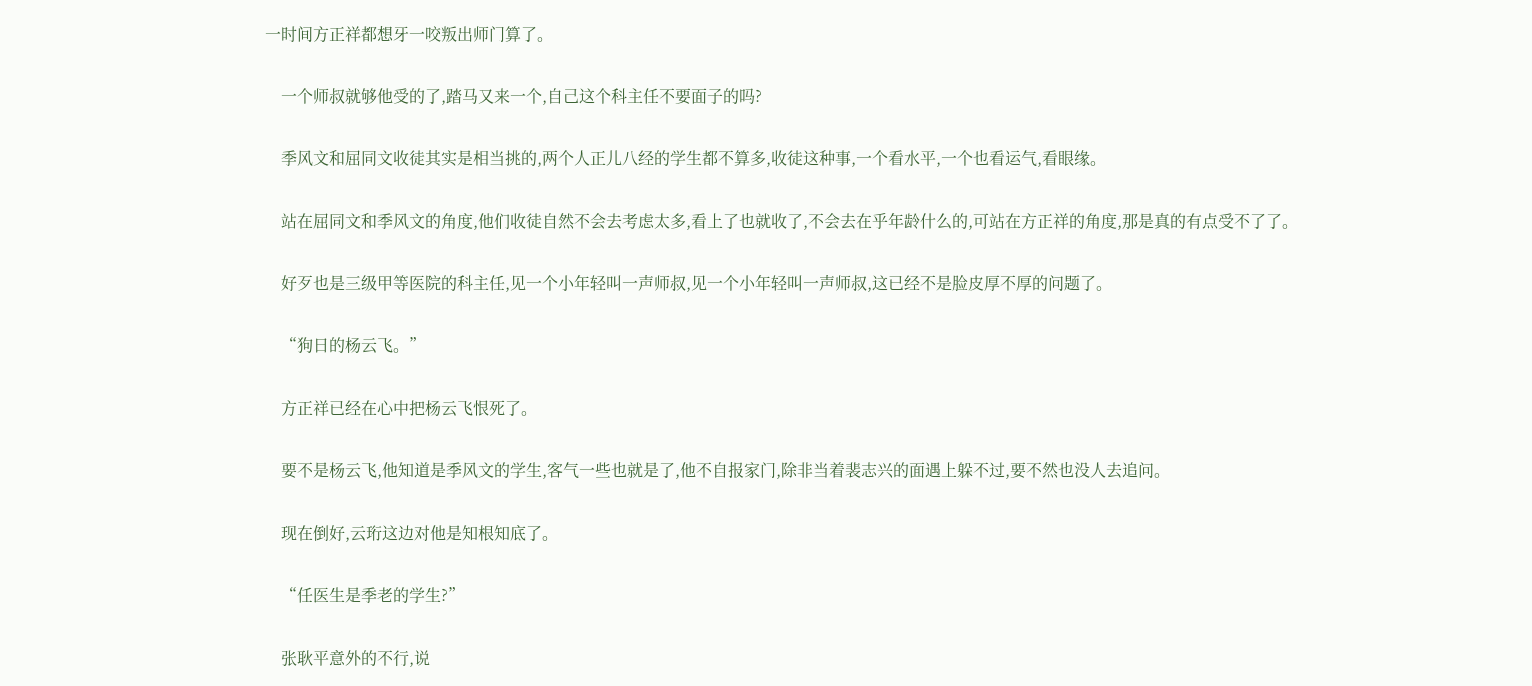一时间方正祥都想牙一咬叛出师门算了。

    一个师叔就够他受的了,踏马又来一个,自己这个科主任不要面子的吗?

    季风文和屈同文收徒其实是相当挑的,两个人正儿八经的学生都不算多,收徒这种事,一个看水平,一个也看运气,看眼缘。

    站在屈同文和季风文的角度,他们收徒自然不会去考虑太多,看上了也就收了,不会去在乎年龄什么的,可站在方正祥的角度,那是真的有点受不了了。

    好歹也是三级甲等医院的科主任,见一个小年轻叫一声师叔,见一个小年轻叫一声师叔,这已经不是脸皮厚不厚的问题了。

    “狗日的杨云飞。”

    方正祥已经在心中把杨云飞恨死了。

    要不是杨云飞,他知道是季风文的学生,客气一些也就是了,他不自报家门,除非当着裴志兴的面遇上躲不过,要不然也没人去追问。

    现在倒好,云珩这边对他是知根知底了。

    “任医生是季老的学生?”

    张耿平意外的不行,说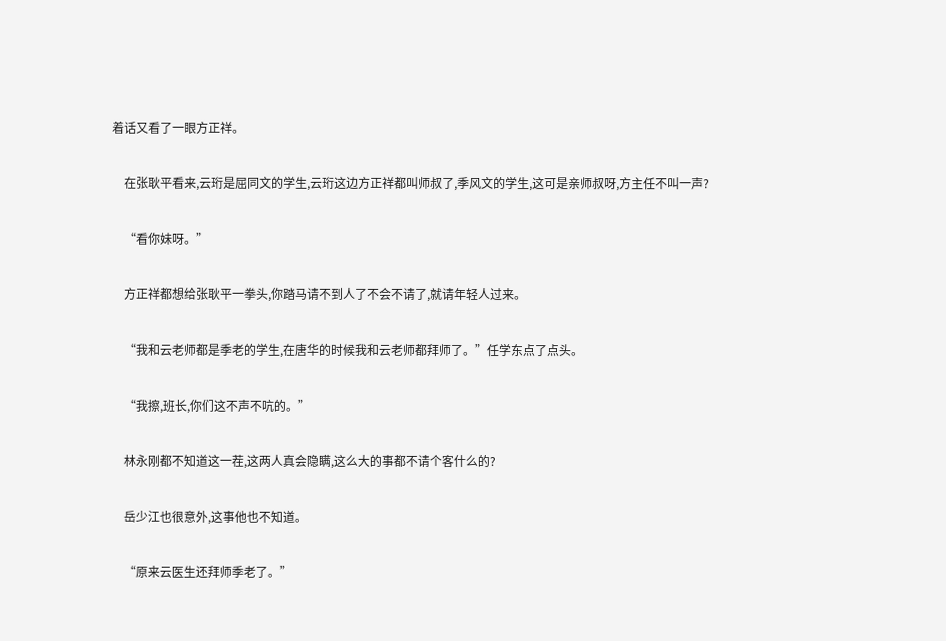着话又看了一眼方正祥。

    在张耿平看来,云珩是屈同文的学生,云珩这边方正祥都叫师叔了,季风文的学生,这可是亲师叔呀,方主任不叫一声?

    “看你妹呀。”

    方正祥都想给张耿平一拳头,你踏马请不到人了不会不请了,就请年轻人过来。

    “我和云老师都是季老的学生,在唐华的时候我和云老师都拜师了。”任学东点了点头。

    “我擦,班长,你们这不声不吭的。”

    林永刚都不知道这一茬,这两人真会隐瞒,这么大的事都不请个客什么的?

    岳少江也很意外,这事他也不知道。

    “原来云医生还拜师季老了。”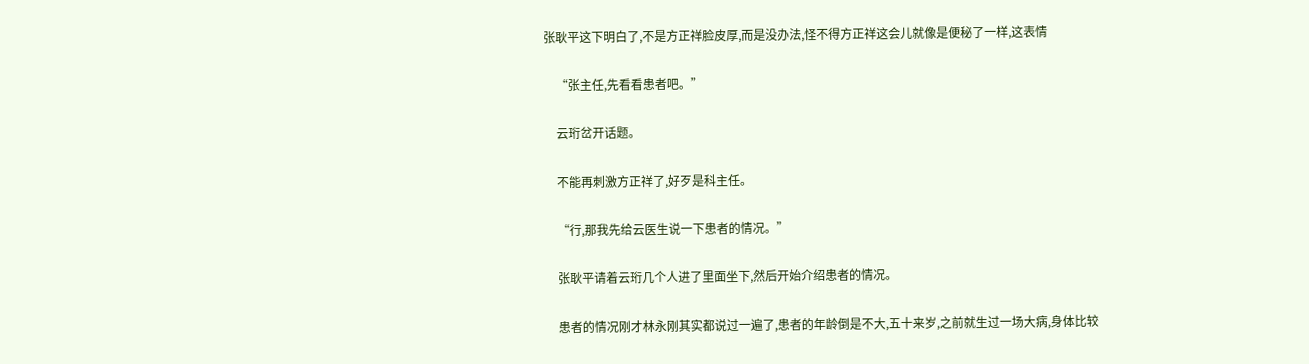张耿平这下明白了,不是方正祥脸皮厚,而是没办法,怪不得方正祥这会儿就像是便秘了一样,这表情

    “张主任,先看看患者吧。”

    云珩岔开话题。

    不能再刺激方正祥了,好歹是科主任。

    “行,那我先给云医生说一下患者的情况。”

    张耿平请着云珩几个人进了里面坐下,然后开始介绍患者的情况。

    患者的情况刚才林永刚其实都说过一遍了,患者的年龄倒是不大,五十来岁,之前就生过一场大病,身体比较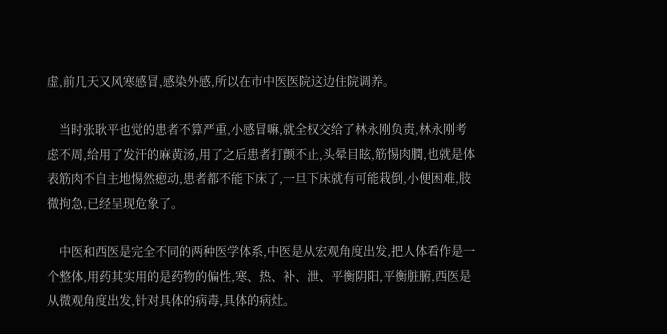虚,前几天又风寒感冒,感染外感,所以在市中医医院这边住院调养。

    当时张耿平也觉的患者不算严重,小感冒嘛,就全权交给了林永刚负责,林永刚考虑不周,给用了发汗的麻黄汤,用了之后患者打颤不止,头晕目眩,筋惕肉膶,也就是体表筋肉不自主地惕然瘛动,患者都不能下床了,一旦下床就有可能栽倒,小便困难,肢微拘急,已经呈现危象了。

    中医和西医是完全不同的两种医学体系,中医是从宏观角度出发,把人体看作是一个整体,用药其实用的是药物的偏性,寒、热、补、泄、平衡阴阳,平衡脏腑,西医是从微观角度出发,针对具体的病毒,具体的病灶。